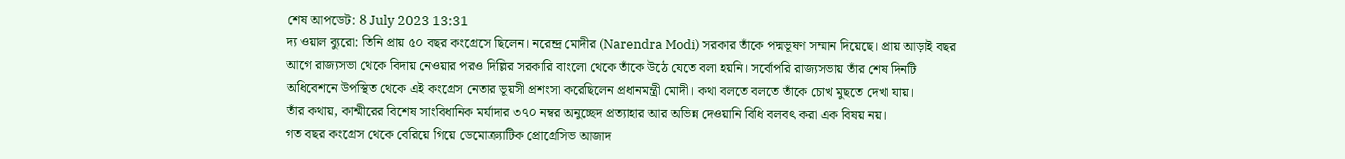শেষ আপডেট: 8 July 2023 13:31
দ্য ওয়াল ব্যুরো: তিনি প্রায় ৫০ বছর কংগ্রেসে ছিলেন। নরেন্দ্র মোদীর (Narendra Modi) সরকার তাঁকে পদ্মভূষণ সম্মান দিয়েছে। প্রায় আড়াই বছর আগে রাজ্যসভা থেকে বিদায় নেওয়ার পরও দিল্লির সরকারি বাংলো থেকে তাঁকে উঠে যেতে বলা হয়নি। সর্বোপরি রাজ্যসভায় তাঁর শেষ দিনটি অধিবেশনে উপস্থিত থেকে এই কংগ্রেস নেতার ভূয়সী প্রশংসা করেছিলেন প্রধানমন্ত্রী মোদী। কথা বলতে বলতে তাঁকে চোখ মুছতে দেখা যায়।
তাঁর কথায়, কাশ্মীরের বিশেষ সাংবিধানিক মর্যাদার ৩৭০ নম্বর অনুচ্ছেদ প্রত্যাহার আর অভিন্ন দেওয়ানি বিধি বলবৎ করা এক বিষয় নয়।
গত বছর কংগ্রেস থেকে বেরিয়ে গিয়ে ডেমোক্র্যাটিক প্রোগ্রেসিভ আজাদ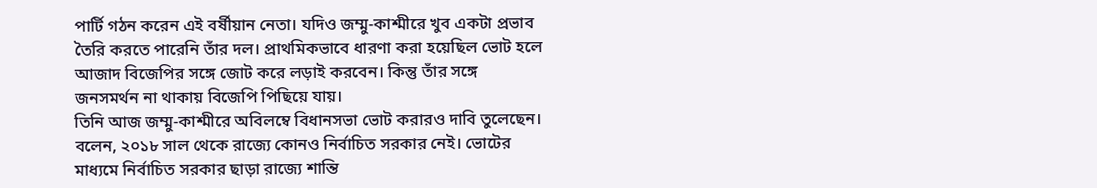পার্টি গঠন করেন এই বর্ষীয়ান নেতা। যদিও জম্মু-কাশ্মীরে খুব একটা প্রভাব তৈরি করতে পারেনি তাঁর দল। প্রাথমিকভাবে ধারণা করা হয়েছিল ভোট হলে আজাদ বিজেপির সঙ্গে জোট করে লড়াই করবেন। কিন্তু তাঁর সঙ্গে জনসমর্থন না থাকায় বিজেপি পিছিয়ে যায়।
তিনি আজ জম্মু-কাশ্মীরে অবিলম্বে বিধানসভা ভোট করারও দাবি তুলেছেন। বলেন, ২০১৮ সাল থেকে রাজ্যে কোনও নির্বাচিত সরকার নেই। ভোটের মাধ্যমে নির্বাচিত সরকার ছাড়া রাজ্যে শান্তি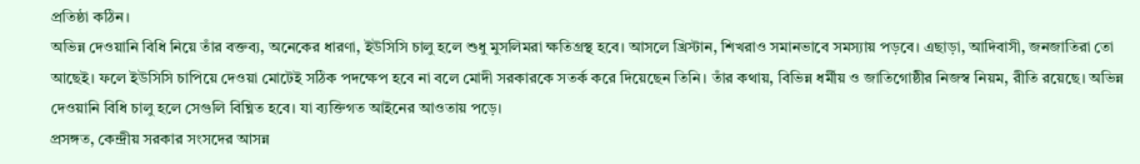প্রতিষ্ঠা কঠিন।
অভিন্ন দেওয়ানি বিধি নিয়ে তাঁর বক্তব্য, অনেকের ধারণা, ইউসিসি চালু হলে শুধু মুসলিমরা ক্ষতিগ্রস্থ হবে। আসলে খ্রিস্টান, শিখরাও সমানভাবে সমস্যায় পড়বে। এছাড়া, আদিবাসী, জনজাতিরা তো আছেই। ফলে ইউসিসি চাপিয়ে দেওয়া মোটেই সঠিক পদক্ষেপ হবে না বলে মোদী সরকারকে সতর্ক করে দিয়েছেন তিনি। তাঁর কথায়, বিভিন্ন ধর্মীয় ও জাতিগোষ্ঠীর নিজস্ব নিয়ম, রীতি রয়েছে। অভিন্ন দেওয়ানি বিধি চালু হলে সেগুলি বিঘ্নিত হবে। যা ব্যক্তিগত আইনের আওতায় পড়ে।
প্রসঙ্গত, কেন্দ্রীয় সরকার সংসদের আসন্ন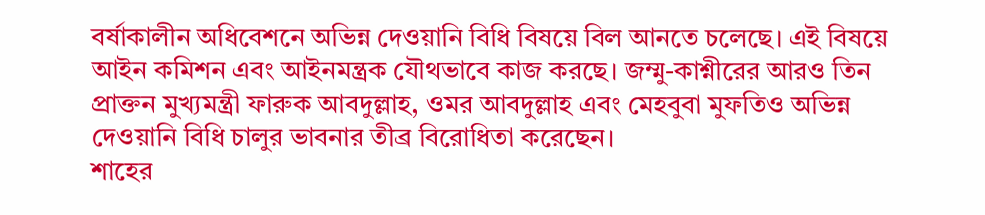বর্ষাকালীন অধিবেশনে অভিন্ন দেওয়ানি বিধি বিষয়ে বিল আনতে চলেছে। এই বিষয়ে আইন কমিশন এবং আইনমন্ত্রক যৌথভাবে কাজ করছে। জম্মু-কাশ্নীরের আরও তিন প্রাক্তন মুখ্যমন্ত্রী ফারুক আবদুল্লাহ, ওমর আবদুল্লাহ এবং মেহবুবা মুফতিও অভিন্ন দেওয়ানি বিধি চালুর ভাবনার তীব্র বিরোধিতা করেছেন।
শাহের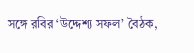সঙ্গে রবির ‘উদ্দেশ্য সফল’ বৈঠক,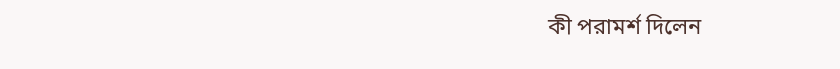কী পরামর্শ দিলেন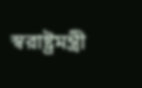স্বরাষ্ট্রমন্ত্রী